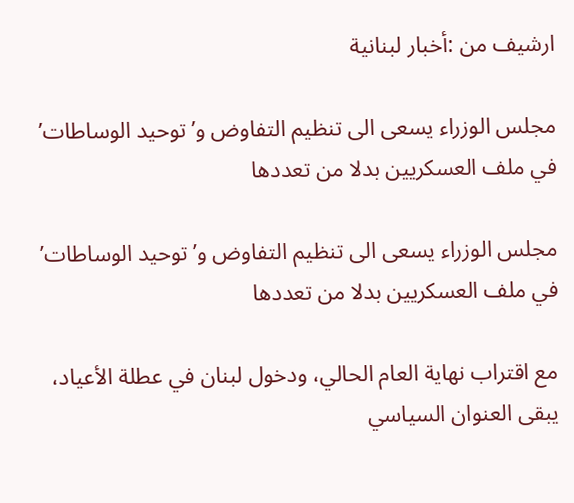ارشيف من :أخبار لبنانية

مجلس الوزراء يسعى الى تنظيم التفاوض و’توحيد الوساطات’ في ملف العسكريين بدلا من تعددها

مجلس الوزراء يسعى الى تنظيم التفاوض و’توحيد الوساطات’ في ملف العسكريين بدلا من تعددها

مع اقتراب نهاية العام الحالي، ودخول لبنان في عطلة الأعياد، يبقى العنوان السياسي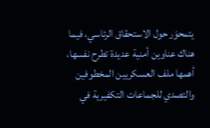يتمحوَر حول الاستحقاق الرئاسي، فيما هناك عناوين أمنية عديدة تطرح نفسها، أهمها ملف العسكريين المخطوفين والتصدي للجماعات التكفيرية في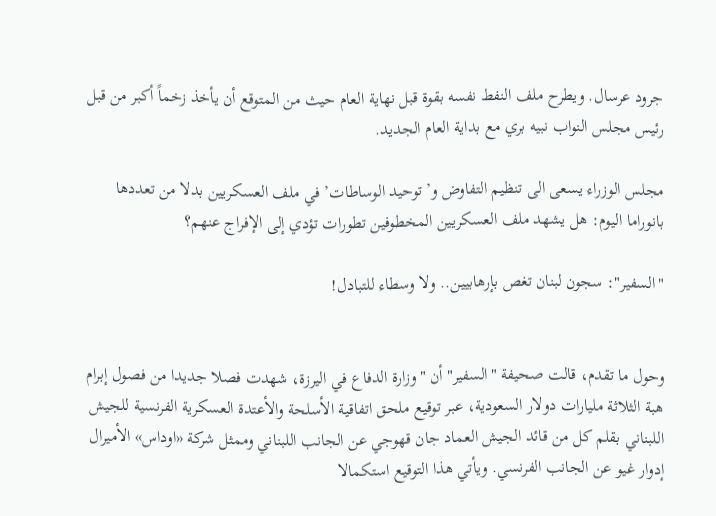جرود عرسال. ويطرح ملف النفط نفسه بقوة قبل نهاية العام حيث من المتوقع أن يأخذ زخماً أكبر من قبل رئيس مجلس النواب نبيه بري مع بداية العام الجديد.

مجلس الوزراء يسعى الى تنظيم التفاوض و’توحيد الوساطات’ في ملف العسكريين بدلا من تعددها
بانوراما اليوم: هل يشهد ملف العسكريين المخطوفين تطورات تؤدي إلى الإفراج عنهم؟

"السفير": سجون لبنان تغص بإرهابيين.. ولا وسطاء للتبادل!


وحول ما تقدم، قالت صحيفة "السفير" أن "وزارة الدفاع في اليرزة، شهدت فصلا جديدا من فصول إبرام هبة الثلاثة مليارات دولار السعودية، عبر توقيع ملحق اتفاقية الأسلحة والأعتدة العسكرية الفرنسية للجيش اللبناني بقلم كل من قائد الجيش العماد جان قهوجي عن الجانب اللبناني وممثل شركة «اوداس» الأميرال إدوار غيو عن الجانب الفرنسي. ويأتي هذا التوقيع استكمالا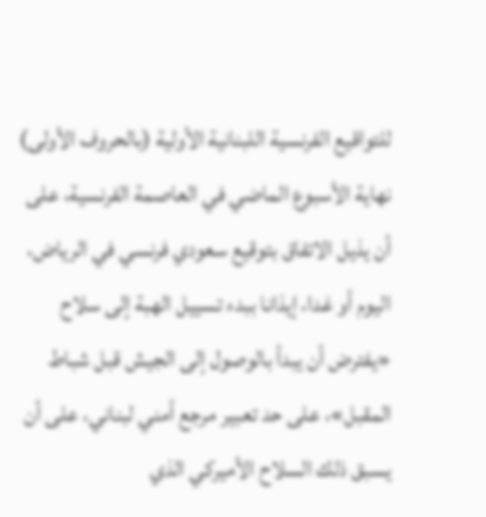للتواقيع الفرنسية اللبنانية الأولية (بالحروف الأولى) نهاية الأسبوع الماضي في العاصمة الفرنسية، على أن يذيل الاتفاق بتوقيع سعودي فرنسي في الرياض، اليوم أو غدا، إيذانا ببدء تسييل الهبة إلى سلاح «يفترض أن يبدأ بالوصول إلى الجيش قبل شباط المقبل»، على حد تعبير مرجع أمني لبناني، على أن يسبق ذلك السلاح الأميركي الذي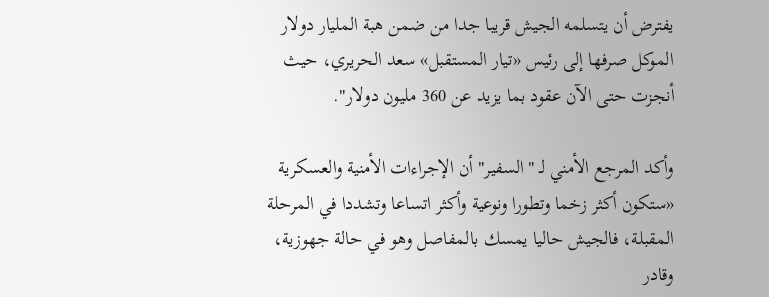يفترض أن يتسلمه الجيش قريبا جدا من ضمن هبة المليار دولار الموكل صرفها إلى رئيس «تيار المستقبل» سعد الحريري، حيث أنجزت حتى الآن عقود بما يزيد عن 360 مليون دولار".

وأكد المرجع الأمني لـ "السفير" أن الإجراءات الأمنية والعسكرية «ستكون أكثر زخما وتطورا ونوعية وأكثر اتساعا وتشددا في المرحلة المقبلة، فالجيش حاليا يمسك بالمفاصل وهو في حالة جهوزية، وقادر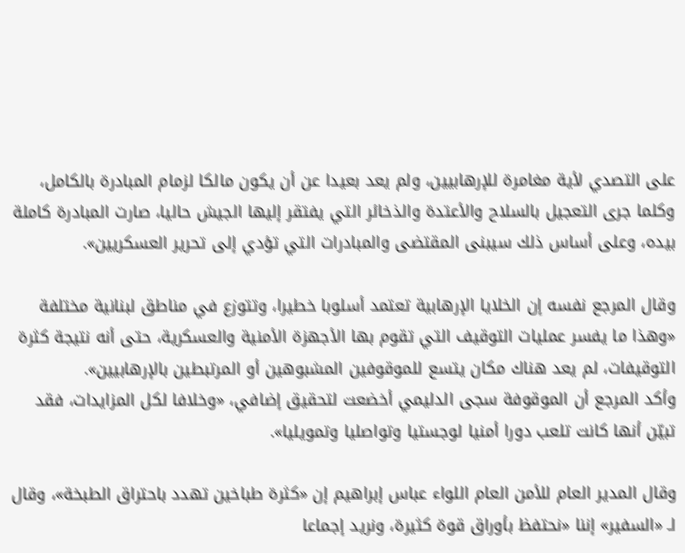على التصدي لأية مغامرة للإرهابيين، ولم يعد بعيدا عن أن يكون مالكا لزمام المبادرة بالكامل، وكلما جرى التعجيل بالسلاح والأعتدة والذخائر التي يفتقر إليها الجيش حاليا، صارت المبادرة كاملة بيده، وعلى أساس ذلك سيبنى المقتضى والمبادرات التي تؤدي إلى تحرير العسكريين».

وقال المرجع نفسه إن الخلايا الإرهابية تعتمد أسلوبا خطيرا، وتتوزع في مناطق لبنانية مختلفة «وهذا ما يفسر عمليات التوقيف التي تقوم بها الأجهزة الأمنية والعسكرية، حتى أنه نتيجة كثرة التوقيفات، لم يعد هناك مكان يتسع للموقوفين المشبوهين أو المرتبطين بالإرهابيين».
وأكد المرجع أن الموقوفة سجى الدليمي أخضعت لتحقيق إضافي، «وخلافا لكل المزايدات، فقد تبيّن أنها كانت تلعب دورا أمنيا لوجستيا وتواصليا وتمويليا».

وقال المدير العام للأمن العام اللواء عباس إبراهيم إن «كثرة طباخين تهدد باحتراق الطبخة»، وقال لـ «السفير» إننا «نحتفظ بأوراق قوة كثيرة، ونريد إجماعا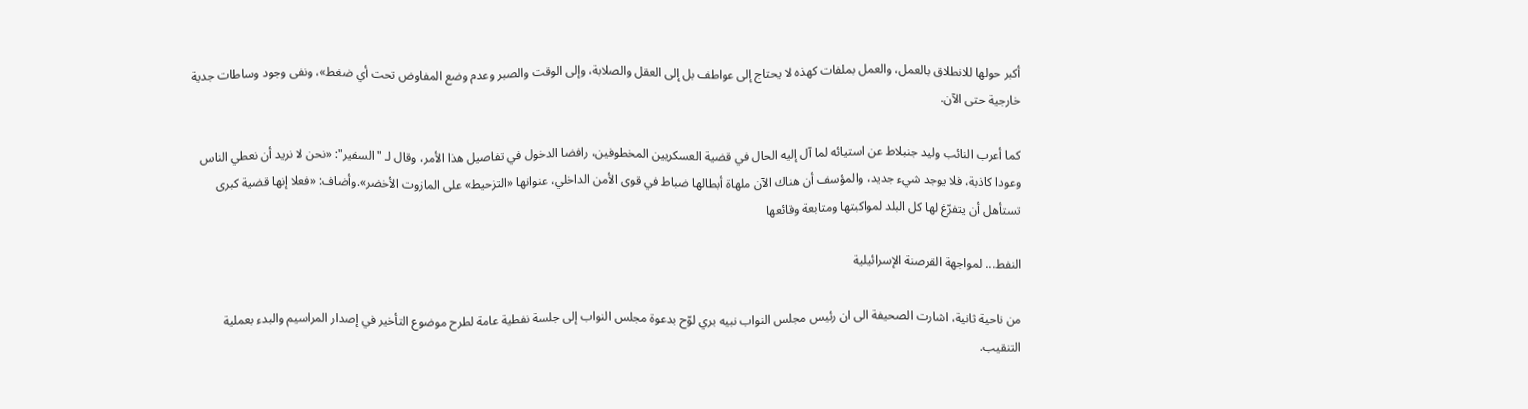أكبر حولها للانطلاق بالعمل، والعمل بملفات كهذه لا يحتاج إلى عواطف بل إلى العقل والصلابة، وإلى الوقت والصبر وعدم وضع المفاوض تحت أي ضغط»، ونفى وجود وساطات جدية خارجية حتى الآن.

كما أعرب النائب وليد جنبلاط عن استيائه لما آل إليه الحال في قضية العسكريين المخطوفين، رافضا الدخول في تفاصيل هذا الأمر، وقال لـ "السفير": «نحن لا نريد أن نعطي الناس وعودا كاذبة، فلا يوجد شيء جديد، والمؤسف أن هناك الآن ملهاة أبطالها ضباط في قوى الأمن الداخلي، عنوانها «التزحيط» على المازوت الأخضر».وأضاف: «فعلا إنها قضية كبرى تستأهل أن يتفرّغ لها كل البلد لمواكبتها ومتابعة وقائعها

النفط... لمواجهة القرصنة الإسرائيلية

من ناحية ثانية، اشارت الصحيفة الى ان رئيس مجلس النواب نبيه بري لوّح بدعوة مجلس النواب إلى جلسة نفطية عامة لطرح موضوع التأخير في إصدار المراسيم والبدء بعملية التنقيب.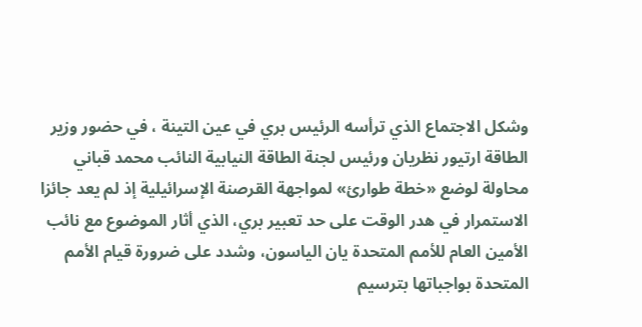وشكل الاجتماع الذي ترأسه الرئيس بري في عين التينة ، في حضور وزير الطاقة ارتيور نظريان ورئيس لجنة الطاقة النيابية النائب محمد قباني محاولة لوضع «خطة طوارئ» لمواجهة القرصنة الإسرائيلية إذ لم يعد جائزا الاستمرار في هدر الوقت على حد تعبير بري، الذي أثار الموضوع مع نائب الأمين العام للأمم المتحدة يان الياسون، وشدد على ضرورة قيام الأمم المتحدة بواجباتها بترسيم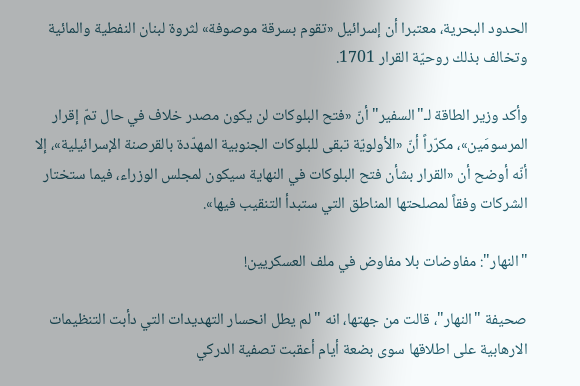الحدود البحرية، معتبرا أن إسرائيل «تقوم بسرقة موصوفة» لثروة لبنان النفطية والمائية وتخالف بذلك روحيّة القرار 1701.

وأكد وزير الطاقة لـ"السفير" أنّ «فتح البلوكات لن يكون مصدر خلاف في حال تمّ إقرار المرسومَين»، مكرّراً أنّ «الأولويّة تبقى للبلوكات الجنوبية المهدّدة بالقرصنة الإسرائيلية»، إلا أنّه أوضح أن «القرار بشأن فتح البلوكات في النهاية سيكون لمجلس الوزراء، فيما ستختار الشركات وفقاً لمصلحتها المناطق التي ستبدأ التنقيب فيها».

"النهار": مفاوضات بلا مفاوض في ملف العسكريين!

صحيفة "النهار"، قالت من جهتها، انه "لم يطل انحسار التهديدات التي دأبت التنظيمات الارهابية على اطلاقها سوى بضعة أيام أعقبت تصفية الدركي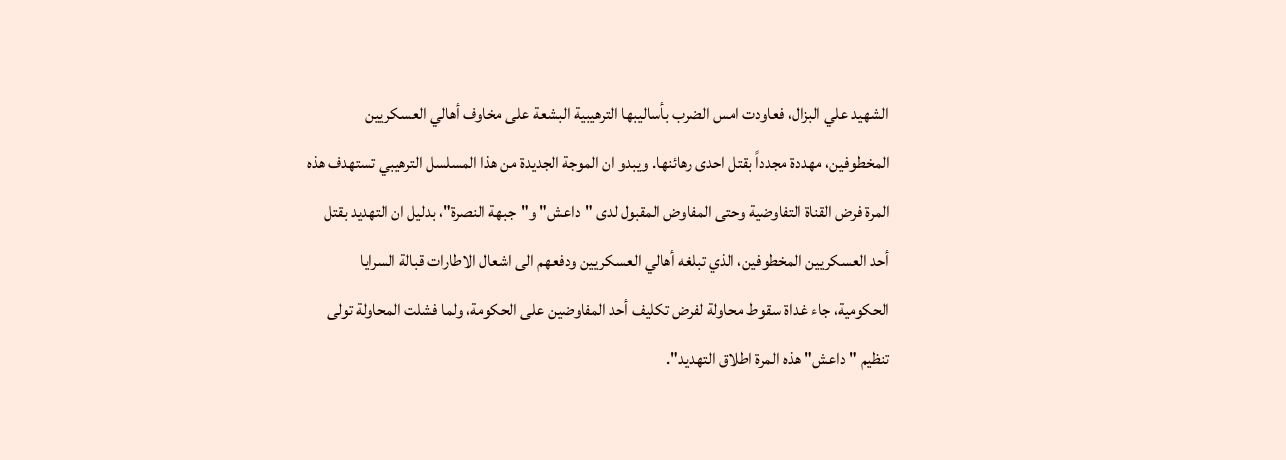الشهيد علي البزال، فعاودت امس الضرب بأساليبها الترهيبية البشعة على مخاوف أهالي العسكريين المخطوفين، مهددة مجدداً بقتل احدى رهائنها. ويبدو ان الموجة الجديدة من هذا المسلسل الترهيبي تستهدف هذه المرة فرض القناة التفاوضية وحتى المفاوض المقبول لدى "داعش" و"جبهة النصرة"، بدليل ان التهديد بقتل أحد العسكريين المخطوفين، الذي تبلغه أهالي العسكريين ودفعهم الى اشعال الاطارات قبالة السرايا الحكومية، جاء غداة سقوط محاولة لفرض تكليف أحد المفاوضين على الحكومة، ولما فشلت المحاولة تولى تنظيم "داعش" هذه المرة اطلاق التهديد".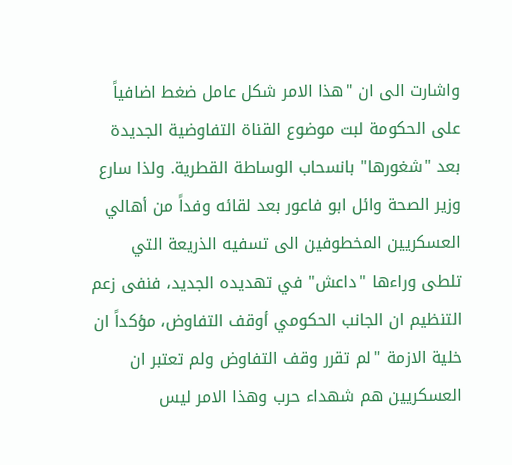واشارت الى ان "هذا الامر شكل عامل ضغط اضافياً على الحكومة لبت موضوع القناة التفاوضية الجديدة بعد "شغورها" بانسحاب الوساطة القطرية. ولذا سارع وزير الصحة وائل ابو فاعور بعد لقائه وفداً من أهالي العسكريين المخطوفين الى تسفيه الذريعة التي تلطى وراءها "داعش" في تهديده الجديد، فنفى زعم التنظيم ان الجانب الحكومي أوقف التفاوض، مؤكداً ان خلية الازمة "لم تقرر وقف التفاوض ولم تعتبر ان العسكريين هم شهداء حرب وهذا الامر ليس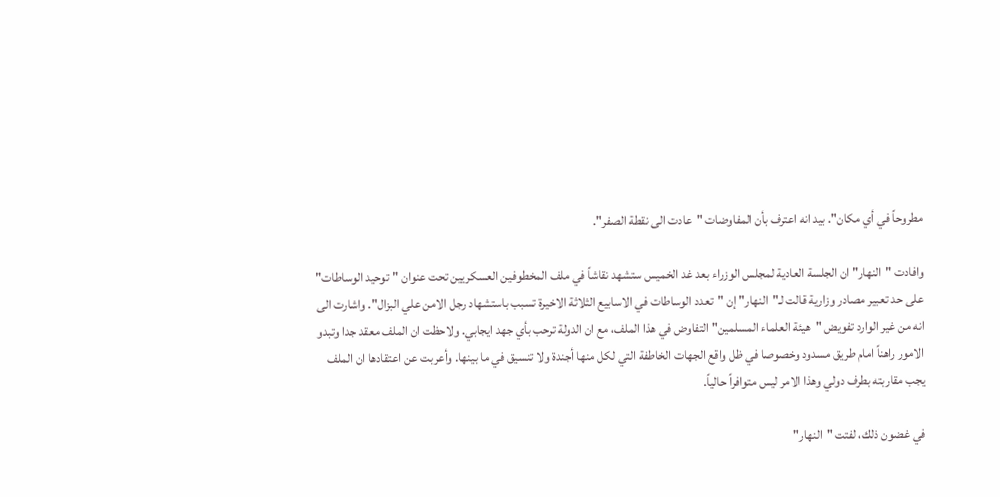مطروحاً في أي مكان". بيد انه اعترف بأن المفاوضات "عادت الى نقطة الصفر".

وافادت "النهار" ان الجلسة العادية لمجلس الوزراء بعد غد الخميس ستشهد نقاشاً في ملف المخطوفين العسكريين تحت عنوان "توحيد الوساطات" على حد تعبير مصادر وزارية قالت لـ"النهار" إن "تعدد الوساطات في الاسابيع الثلاثة الاخيرة تسبب باستشهاد رجل الامن علي البزال". واشارت الى انه من غير الوارد تفويض "هيئة العلماء المسلمين" التفاوض في هذا الملف، مع ان الدولة ترحب بأي جهد ايجابي. ولاحظت ان الملف معقد جدا وتبدو الامور راهناً امام طريق مسدود وخصوصا في ظل واقع الجهات الخاطفة التي لكل منها أجندة ولا تنسيق في ما بينها. وأعربت عن اعتقادها ان الملف يجب مقاربته بطرف دولي وهذا الامر ليس متوافراً حالياً.

في غضون ذلك، لفتت "النهار"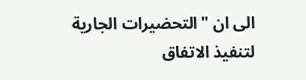الى ان "التحضيرات الجارية لتنفيذ الاتفاق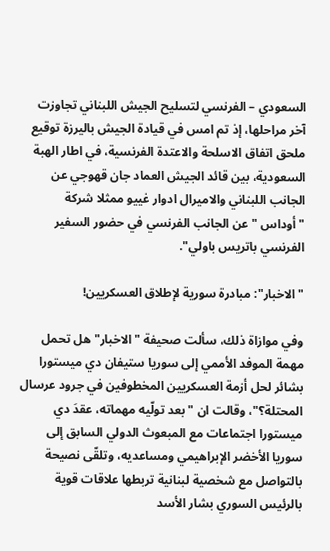السعودي – الفرنسي لتسليح الجيش اللبناني تجاوزت آخر مراحلها، إذ تم امس في قيادة الجيش باليرزة توقيع ملحق اتفاق الاسلحة والاعتدة الفرنسية، في اطار الهبة السعودية، بين قائد الجيش العماد جان قهوجي عن الجانب اللبناني والاميرال ادوار غييو ممثلا شركة "أوداس " عن الجانب الفرنسي في حضور السفير الفرنسي باتريس باولي".

"الاخبار": مبادرة سورية لإطلاق العسكريين!

وفي موازاة ذلك، سألت صحيفة "الاخبار" هل تحمل مهمة الموفد الأممي إلى سوريا ستيفان دي ميستورا بشائر لحل أزمة العسكريين المخطوفين في جرود عرسال المحتلة؟"، وقالت ان "بعد تولّيه مهماته، عقدَ دي ميستورا اجتماعات مع المبعوث الدولي السابق إلى سوريا الأخضر الإبراهيمي ومساعديه، وتلقّى نصيحة بالتواصل مع شخصية لبنانية تربطها علاقات قوية بالرئيس السوري بشار الأسد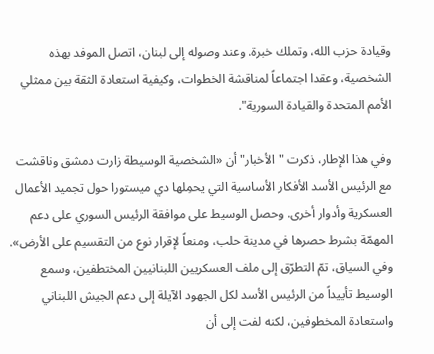وقيادة حزب الله، وتملك خبرة. وعند وصوله إلى لبنان، اتصل الموفد بهذه الشخصية، وعقدا اجتماعاً لمناقشة الخطوات، وكيفية استعادة الثقة بين ممثلي الأمم المتحدة والقيادة السورية".

وفي هذا الإطار، ذكرت "الأخبار" أن «الشخصية الوسيطة زارت دمشق وناقشت مع الرئيس الأسد الأفكار الأساسية التي يحمِلها دي ميستورا حول تجميد الأعمال العسكرية وأدوار أخرى. وحصل الوسيط على موافقة الرئيس السوري على دعم المهمّة بشرط حصرها في مدينة حلب، ومنعاً لإقرار نوع من التقسيم على الأرض». وفي السياق، تمّ التطرّق إلى ملف العسكريين اللبنانيين المختطفين، وسمع الوسيط تأييداً من الرئيس الأسد لكل الجهود الآيلة إلى دعم الجيش اللبناني واستعادة المخطوفين، لكنه لفت إلى أن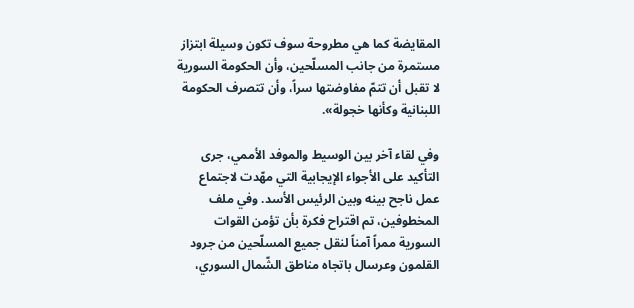المقايضة كما هي مطروحة سوف تكون وسيلة ابتزاز مستمرة من جانب المسلّحين، وأن الحكومة السورية لا تقبل أن تتمّ مفاوضتها سراً، وأن تتصرف الحكومة اللبنانية وكأنها خجولة».

وفي لقاء آخر بين الوسيط والموفد الأممي، جرى التأكيد على الأجواء الإيجابية التي مهّدت لاجتماع عمل ناجح بينه وبين الرئيس الأسد. وفي ملف المخطوفين، تم اقتراح فكرة بأن تؤمن القوات السورية ممراً آمناً لنقل جميع المسلّحين من جرود القلمون وعرسال باتجاه مناطق الشّمال السوري،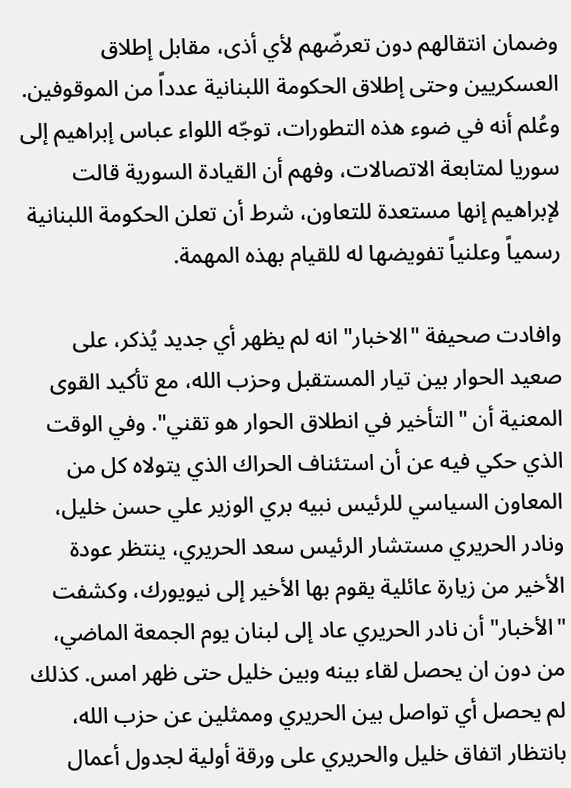وضمان انتقالهم دون تعرضّهم لأي أذى، مقابل إطلاق العسكريين وحتى إطلاق الحكومة اللبنانية عدداً من الموقوفين. وعُلم أنه في ضوء هذه التطورات، توجّه اللواء عباس إبراهيم إلى سوريا لمتابعة الاتصالات، وفهم أن القيادة السورية قالت لإبراهيم إنها مستعدة للتعاون، شرط أن تعلن الحكومة اللبنانية رسمياً وعلنياً تفويضها له للقيام بهذه المهمة.

وافادت صحيفة "الاخبار" انه لم يظهر أي جديد يُذكر، على صعيد الحوار بين تيار المستقبل وحزب الله، مع تأكيد القوى المعنية أن "التأخير في انطلاق الحوار هو تقني". وفي الوقت الذي حكي فيه عن أن استئناف الحراك الذي يتولاه كل من المعاون السياسي للرئيس نبيه بري الوزير علي حسن خليل، ونادر الحريري مستشار الرئيس سعد الحريري، ينتظر عودة الأخير من زيارة عائلية يقوم بها الأخير إلى نيويورك، وكشفت "الأخبار" أن نادر الحريري عاد إلى لبنان يوم الجمعة الماضي، من دون ان يحصل لقاء بينه وبين خليل حتى ظهر امس. كذلك لم يحصل أي تواصل بين الحريري وممثلين عن حزب الله، بانتظار اتفاق خليل والحريري على ورقة أولية لجدول أعمال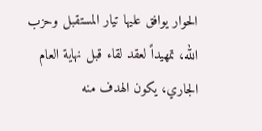الحوار يوافق عليها تيار المستقبل وحزب الله، تمهيداً لعقد لقاء قبل نهاية العام الجاري، يكون الهدف منه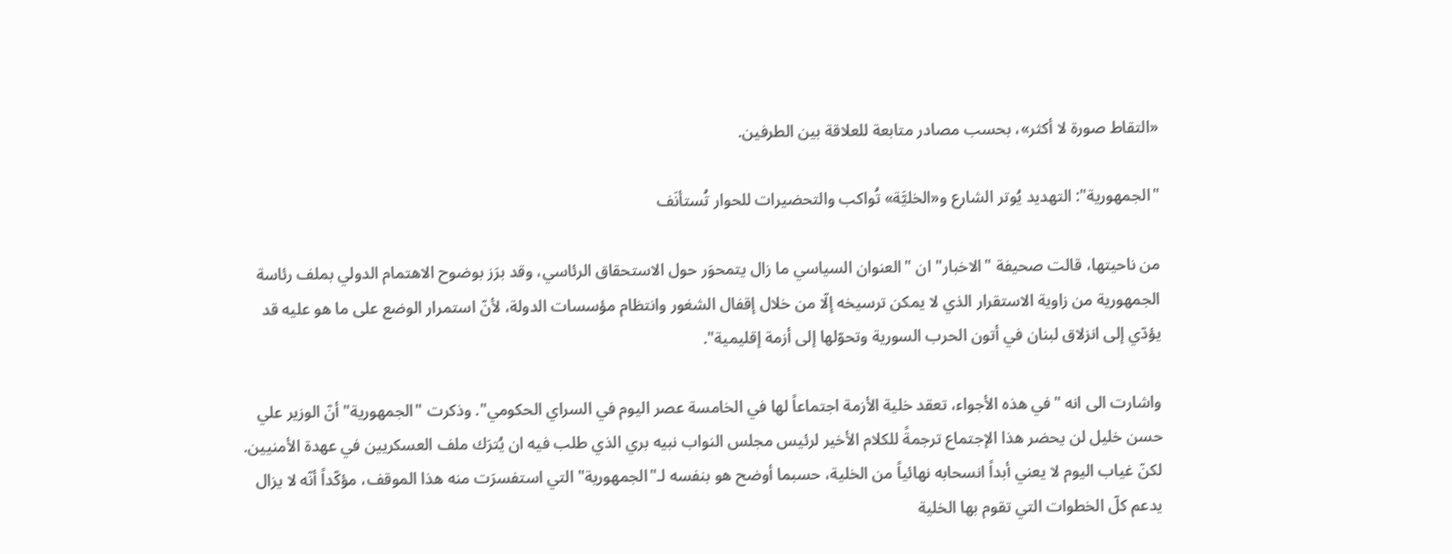«التقاط صورة لا أكثر»، بحسب مصادر متابعة للعلاقة بين الطرفين.

"الجمهورية": التهديد يُوتر الشارع و«الخليَّة» تُواكب والتحضيرات للحوار تُستأنَف

من ناحيتها، قالت صحيفة "الاخبار" ان "العنوان السياسي ما زال يتمحوَر حول الاستحقاق الرئاسي، وقد برَز بوضوح الاهتمام الدولي بملف رئاسة الجمهورية من زاوية الاستقرار الذي لا يمكن ترسيخه إلّا من خلال إقفال الشغور وانتظام مؤسسات الدولة، لأنّ استمرار الوضع على ما هو عليه قد يؤدّي إلى انزلاق لبنان في أتون الحرب السورية وتحوّلها إلى أزمة إقليمية".

واشارت الى انه "في هذه الأجواء، تعقد خلية الأزمة اجتماعاً لها في الخامسة عصر اليوم في السراي الحكومي". وذكرت "الجمهورية" أنّ الوزير علي حسن خليل لن يحضر هذا الإجتماع ترجمةً للكلام الأخير لرئيس مجلس النواب نبيه بري الذي طلب فيه ان يُترَك ملف العسكريين في عهدة الأمنيين. لكنّ غياب اليوم لا يعني أبداً انسحابه نهائياً من الخلية، حسبما أوضح هو بنفسه لـ"الجمهورية" التي استفسرَت منه هذا الموقف، مؤكّداً أنّه لا يزال يدعم كلّ الخطوات التي تقوم بها الخلية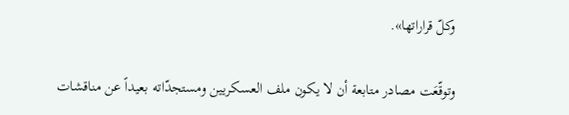وكلّ قراراتها».

وتوقّعَت مصادر متابعة أن لا يكون ملف العسكريين ومستجدّاته بعيداً عن مناقشات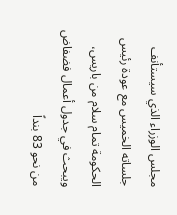مجلس الوزراء الذي سيستأنف جلساته الخميس مع عودة رئيس الحكومة تمام سلام من باريس، ويبحث في جدول أعمال فضفاض من نحو 83 بنداً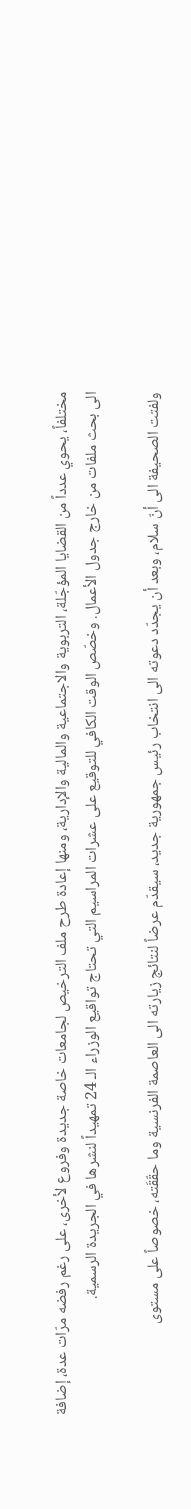مختلفاً، يحوي عدداً من القضايا المؤجّلة، التربوية والاجتماعية والمالية والإدارية، ومنها إعادة طرح ملف الترخيص لجامعات خاصة جديدة وفروع لأخرى، على رغم رفضه مرّات عدة، إضافة الى بحث ملفات من خارج جدول الأعمال. وخصّص الوقت الكافي للتوقيع على عشرات المراسيم التي تحتاج تواقيع الوزراء الـ 24 تمهيداً لنشرها في الجريدة الرسمية.

ولفتت الصحيفة الى أنّ سلام، وبعد أن يجدّد دعوته الى انتخاب رئيس جمهورية جديد، سيقدّم عرضاً لنتائج زيارته الى العاصمة الفرنسية وما حقّقَته، خصوصاً على مستوى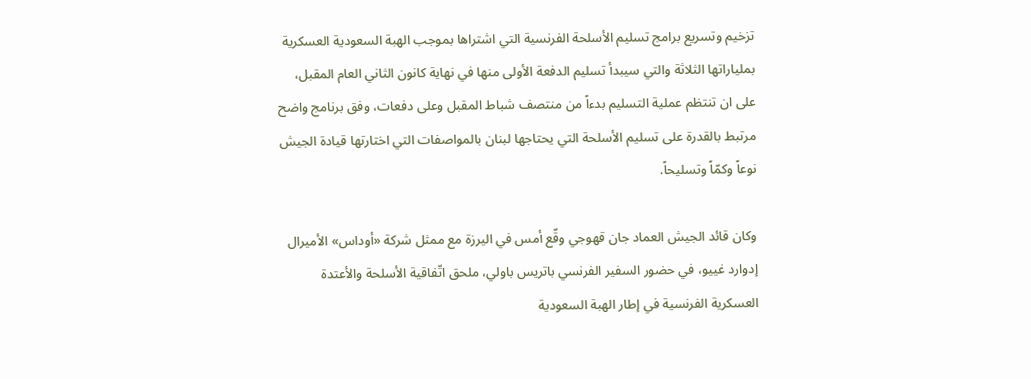تزخيم وتسريع برامج تسليم الأسلحة الفرنسية التي اشتراها بموجب الهبة السعودية العسكرية بملياراتها الثلاثة والتي سيبدأ تسليم الدفعة الأولى منها في نهاية كانون الثاني العام المقبل، على ان تنتظم عملية التسليم بدءاً من منتصف شباط المقبل وعلى دفعات، وفق برنامج واضح مرتبط بالقدرة على تسليم الأسلحة التي يحتاجها لبنان بالمواصفات التي اختارتها قيادة الجيش نوعاً وكمّاً وتسليحاً.

وكان قائد الجيش العماد جان قهوجي وقّع أمس في اليرزة مع ممثل شركة «أوداس» الأميرال إدوارد غييو، في حضور السفير الفرنسي باتريس باولي، ملحق اتّفاقية الأسلحة والأعتدة العسكرية الفرنسية في إطار الهبة السعودية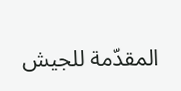المقدّمة للجيش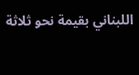اللبناني بقيمة نحو ثلاثة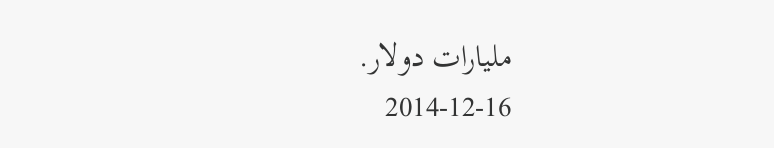مليارات دولار.
2014-12-16